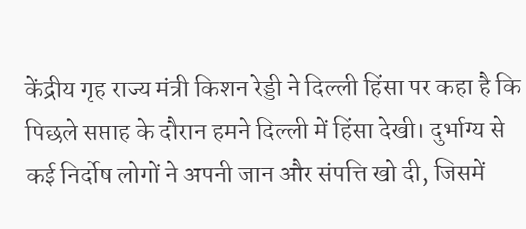केंद्रीय गृह राज्य मंत्री किशन रेड्डी ने दिल्ली हिंसा पर कहा है कि पिछले सप्ताह के दौरान हमने दिल्ली में हिंसा देखी। दुर्भाग्य से कई निर्दोष लोगों ने अपनी जान और संपत्ति खो दी, जिसमें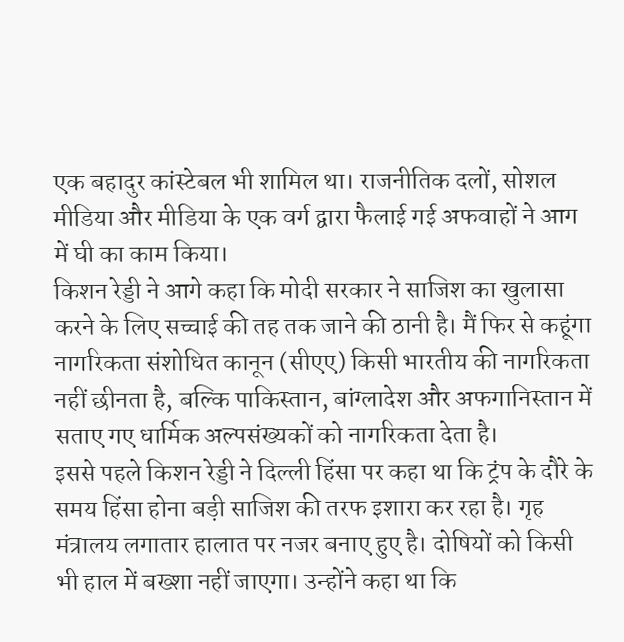एक बहादुर कांस्टेबल भी शामिल था। राजनीतिक दलों, सोशल मीडिया और मीडिया के एक वर्ग द्वारा फैलाई गई अफवाहों ने आग में घी का काम किया।
किशन रेड्डी ने आगे कहा कि मोदी सरकार ने साजिश का खुलासा करने के लिए सच्चाई की तह तक जाने की ठानी है। मैं फिर से कहूंगा नागरिकता संशोधित कानून (सीएए) किसी भारतीय की नागरिकता नहीं छीनता है, बल्कि पाकिस्तान, बांग्लादेश और अफगानिस्तान में सताए गए धार्मिक अल्पसंख्यकों को नागरिकता देता है।
इससे पहले किशन रेड्डी ने दिल्ली हिंसा पर कहा था कि ट्रंप के दौरे के समय हिंसा होना बड़ी साजिश की तरफ इशारा कर रहा है। गृह मंत्रालय लगातार हालात पर नजर बनाए हुए है। दोषियों को किसी भी हाल में बख्शा नहीं जाएगा। उन्होंने कहा था कि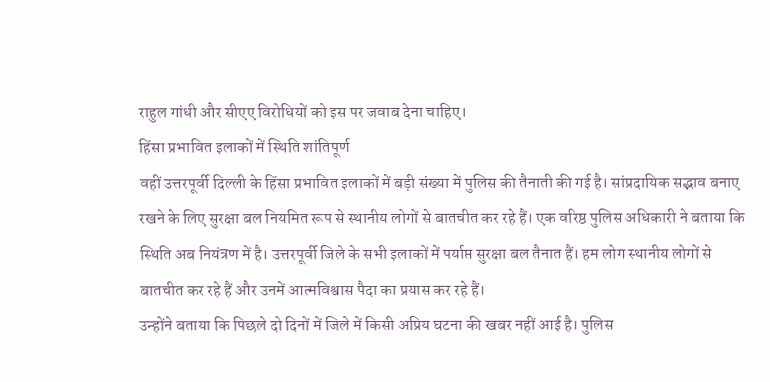राहुल गांधी और सीएए विरोधियों को इस पर जवाब देना चाहिए।
हिंसा प्रभावित इलाकों में स्थिति शांतिपूर्ण
वहीं उत्तरपूर्वी दिल्ली के हिंसा प्रभावित इलाकों में बड़ी संख्या में पुलिस की तैनाती की गई है। सांप्रदायिक सद्भाव बनाए रखने के लिए सुरक्षा बल नियमित रूप से स्थानीय लोगों से बातचीत कर रहे हैं। एक वरिष्ठ पुलिस अधिकारी ने बताया कि स्थिति अब नियंत्रण में है। उत्तरपूर्वी जिले के सभी इलाकों में पर्याप्त सुरक्षा बल तैनात हैं। हम लोग स्थानीय लोगों से बातचीत कर रहे हैं और उनमें आत्मविश्वास पैदा का प्रयास कर रहे हैं।
उन्होंने बताया कि पिछले दो दिनों में जिले में किसी अप्रिय घटना की खबर नहीं आई है। पुलिस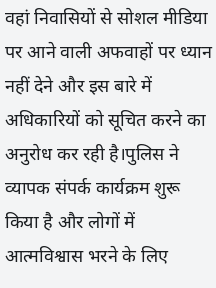वहां निवासियों से सोशल मीडिया पर आने वाली अफवाहों पर ध्यान नहीं देने और इस बारे में अधिकारियों को सूचित करने का अनुरोध कर रही है।पुलिस ने व्यापक संपर्क कार्यक्रम शुरू किया है और लोगों में आत्मविश्वास भरने के लिए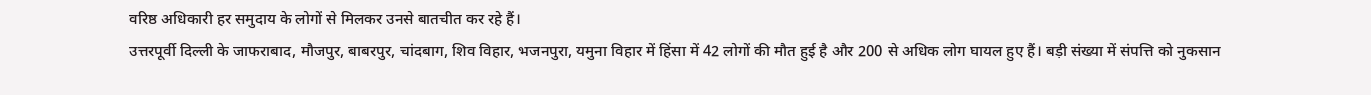वरिष्ठ अधिकारी हर समुदाय के लोगों से मिलकर उनसे बातचीत कर रहे हैं।
उत्तरपूर्वी दिल्ली के जाफराबाद, मौजपुर, बाबरपुर, चांदबाग, शिव विहार, भजनपुरा, यमुना विहार में हिंसा में 42 लोगों की मौत हुई है और 200 से अधिक लोग घायल हुए हैं। बड़ी संख्या में संपत्ति को नुकसान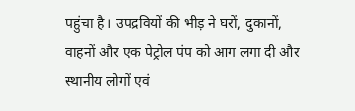पहुंचा है। उपद्रवियों की भीड़ ने घरों, दुकानों, वाहनों और एक पेट्रोल पंप को आग लगा दी और स्थानीय लोगों एवं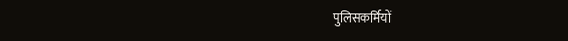पुलिसकर्मियों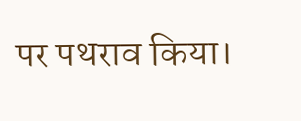पर पथराव किया।